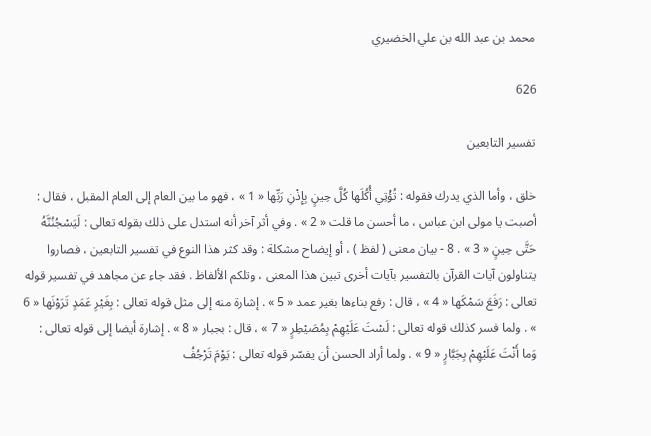محمد بن عبد الله بن علي الخضيري

626

تفسير التابعين

خلق ، وأما الذي يدرك فقوله : تُؤْتِي أُكُلَها كُلَّ حِينٍ بِإِذْنِ رَبِّها « 1 » ، فهو ما بين العام إلى العام المقبل ، فقال : أصبت يا مولى ابن عباس ، ما أحسن ما قلت « 2 » . وفي أثر آخر أنه استدل على ذلك بقوله تعالى : لَيَسْجُنُنَّهُ حَتَّى حِينٍ « 3 » . 8 - بيان معنى ( لفظ ) ، أو إيضاح مشكلة : وقد كثر هذا النوع في تفسير التابعين ، فصاروا يتناولون آيات القرآن بالتفسير بآيات أخرى تبين هذا المعنى ، وتلكم الألفاظ . فقد جاء عن مجاهد في تفسير قوله تعالى : رَفَعَ سَمْكَها « 4 » ، قال : رفع بناءها بغير عمد « 5 » . إشارة منه إلى مثل قوله تعالى : بِغَيْرِ عَمَدٍ تَرَوْنَها « 6 » . ولما فسر كذلك قوله تعالى : لَسْتَ عَلَيْهِمْ بِمُصَيْطِرٍ « 7 » ، قال : بجبار « 8 » . إشارة أيضا إلى قوله تعالى : وَما أَنْتَ عَلَيْهِمْ بِجَبَّارٍ « 9 » . ولما أراد الحسن أن يفسّر قوله تعالى : يَوْمَ تَرْجُفُ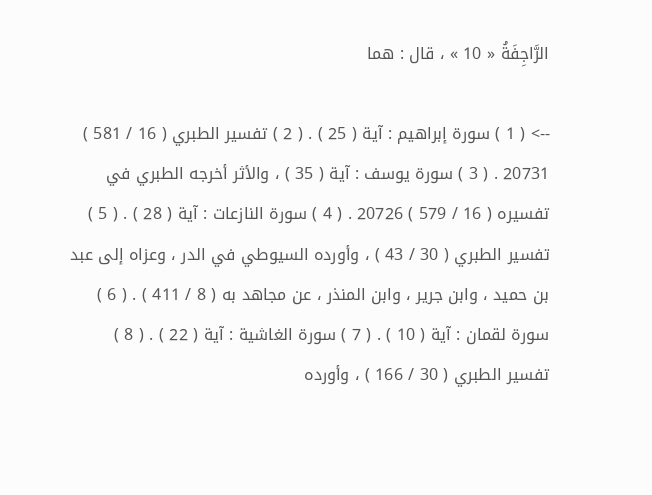الرَّاجِفَةُ « 10 » ، قال : هما

--> ( 1 ) سورة إبراهيم : آية ( 25 ) . ( 2 ) تفسير الطبري ( 16 / 581 ) 20731 . ( 3 ) سورة يوسف : آية ( 35 ) ، والأثر أخرجه الطبري في تفسيره ( 16 / 579 ) 20726 . ( 4 ) سورة النازعات : آية ( 28 ) . ( 5 ) تفسير الطبري ( 30 / 43 ) ، وأورده السيوطي في الدر ، وعزاه إلى عبد بن حميد ، وابن جرير ، وابن المنذر ، عن مجاهد به ( 8 / 411 ) . ( 6 ) سورة لقمان : آية ( 10 ) . ( 7 ) سورة الغاشية : آية ( 22 ) . ( 8 ) تفسير الطبري ( 30 / 166 ) ، وأورده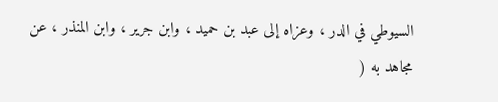السيوطي في الدر ، وعزاه إلى عبد بن حميد ، وابن جرير ، وابن المنذر ، عن مجاهد به (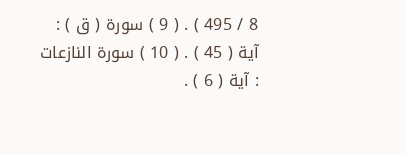8 / 495 ) . ( 9 ) سورة ( ق ) : آية ( 45 ) . ( 10 ) سورة النازعات : آية ( 6 ) .